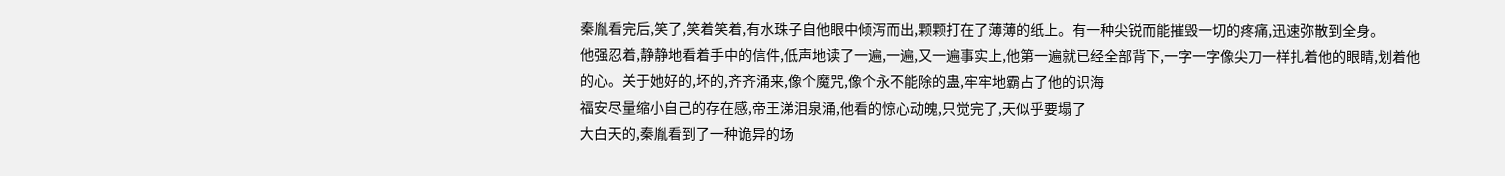秦胤看完后,笑了,笑着笑着,有水珠子自他眼中倾泻而出,颗颗打在了薄薄的纸上。有一种尖锐而能摧毁一切的疼痛,迅速弥散到全身。
他强忍着,静静地看着手中的信件,低声地读了一遍,一遍,又一遍事实上,他第一遍就已经全部背下,一字一字像尖刀一样扎着他的眼睛,划着他的心。关于她好的,坏的,齐齐涌来,像个魔咒,像个永不能除的蛊,牢牢地霸占了他的识海
福安尽量缩小自己的存在感,帝王涕泪泉涌,他看的惊心动魄,只觉完了,天似乎要塌了
大白天的,秦胤看到了一种诡异的场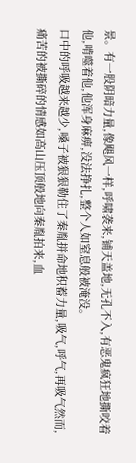景。有一股阴暗力量,像飓风一样,呼啸袭来,铺天盖地,无孔不入,有恶鬼疯狂地撕咬着他,啃噬着他,他浑身麻痹,没法挣扎,整个人如窒息般被淹没。
口中的呼吸越来越少,嗓子被狠狠勒住了秦胤拼命地积蓄力量,吸气,呼气,再吸气然而,痛苦的被撕碎的情感如高山压顶般地向秦胤拍来,血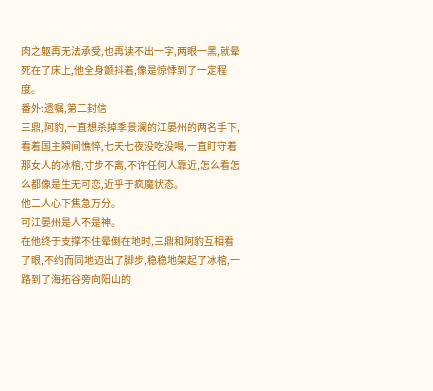肉之躯再无法承受,也再读不出一字,两眼一黑,就晕死在了床上,他全身颤抖着,像是惊悸到了一定程度。
番外:遗嘱,第二封信
三鼎,阿豹,一直想杀掉季景澜的江晏州的两名手下,看着国主瞬间憔悴,七天七夜没吃没喝,一直盯守着那女人的冰棺,寸步不离,不许任何人靠近,怎么看怎么都像是生无可恋,近乎于疯魔状态。
他二人心下焦急万分。
可江晏州是人不是神。
在他终于支撑不住晕倒在地时,三鼎和阿豹互相看了眼,不约而同地迈出了脚步,稳稳地架起了冰棺,一路到了海拓谷旁向阳山的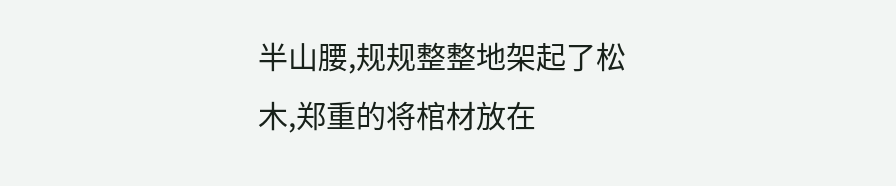半山腰,规规整整地架起了松木,郑重的将棺材放在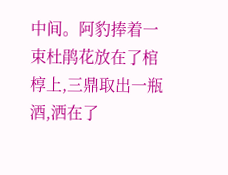中间。阿豹捧着一束杜鹃花放在了棺椁上,三鼎取出一瓶酒,洒在了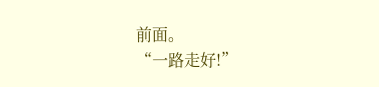前面。
“一路走好!”